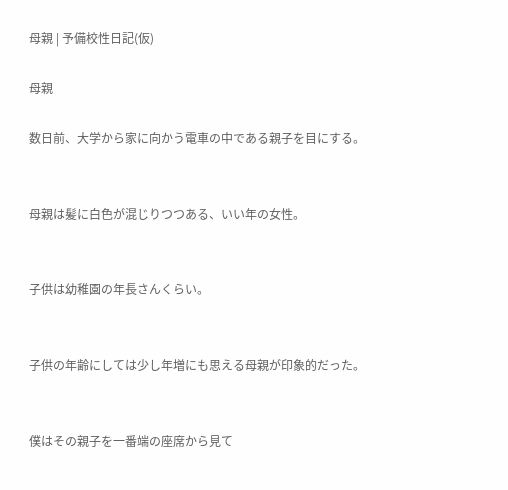母親 | 予備校性日記(仮)

母親

数日前、大学から家に向かう電車の中である親子を目にする。


母親は髪に白色が混じりつつある、いい年の女性。


子供は幼稚園の年長さんくらい。


子供の年齢にしては少し年増にも思える母親が印象的だった。


僕はその親子を一番端の座席から見て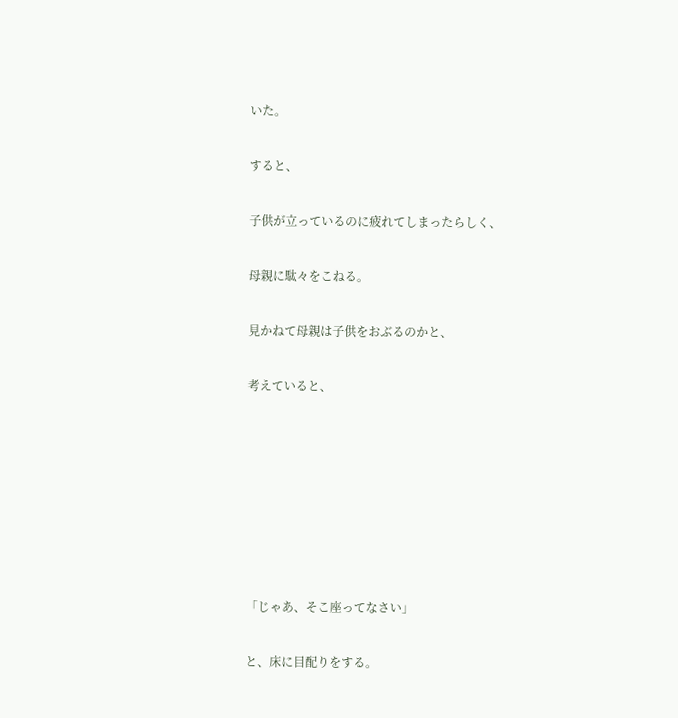いた。


すると、


子供が立っているのに疲れてしまったらしく、


母親に駄々をこねる。


見かねて母親は子供をおぶるのかと、


考えていると、











「じゃあ、そこ座ってなさい」


と、床に目配りをする。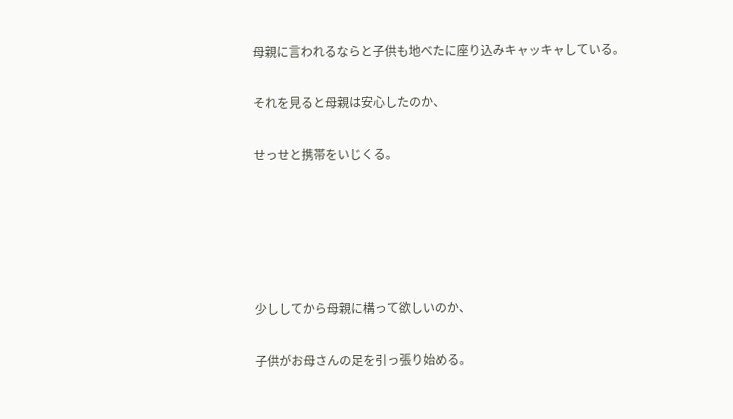母親に言われるならと子供も地べたに座り込みキャッキャしている。


それを見ると母親は安心したのか、


せっせと携帯をいじくる。








少ししてから母親に構って欲しいのか、


子供がお母さんの足を引っ張り始める。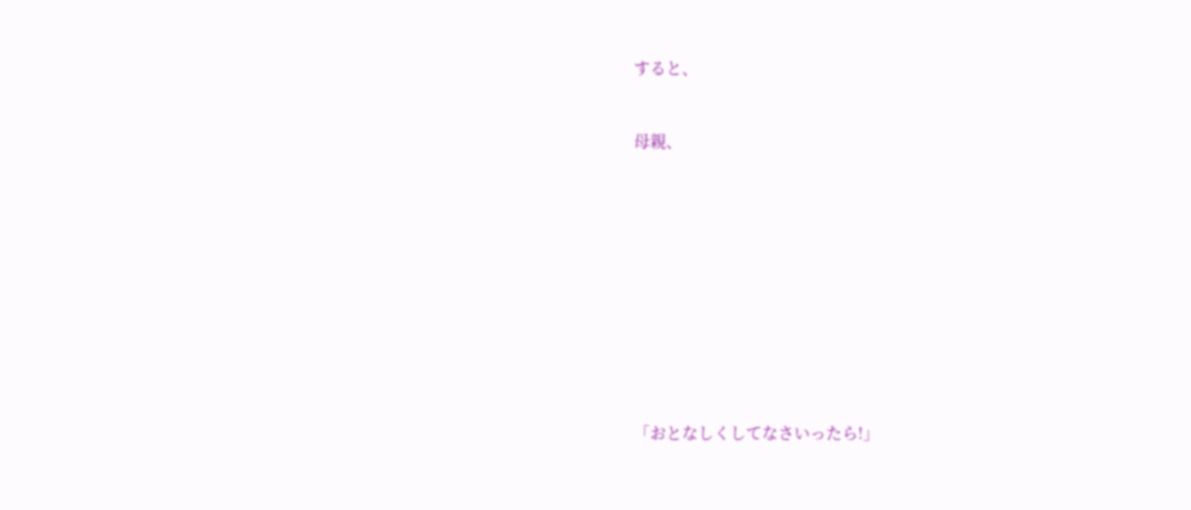すると、


母親、











「おとなしくしてなさいったら!」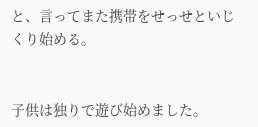と、言ってまた携帯をせっせといじくり始める。


子供は独りで遊び始めました。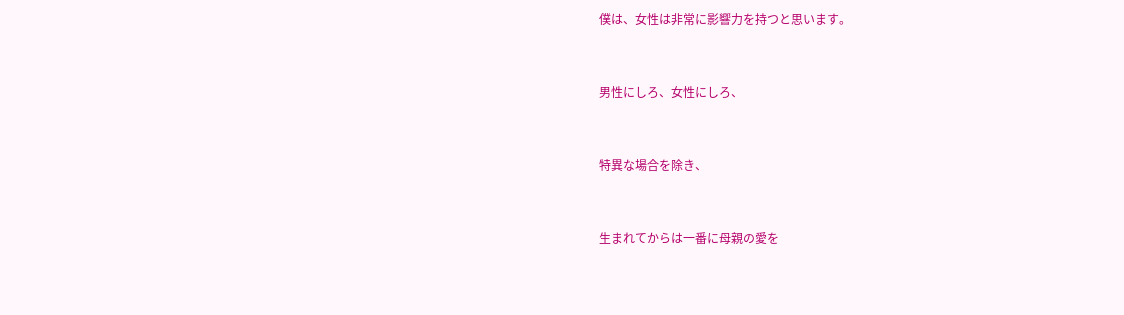僕は、女性は非常に影響力を持つと思います。


男性にしろ、女性にしろ、


特異な場合を除き、


生まれてからは一番に母親の愛を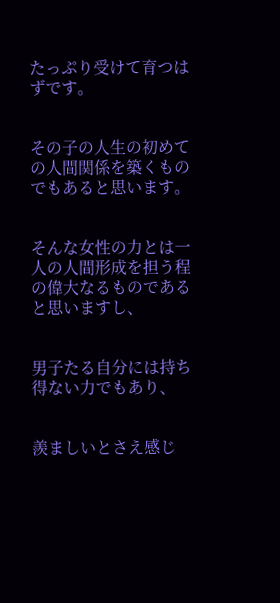たっぷり受けて育つはずです。


その子の人生の初めての人間関係を築くものでもあると思います。


そんな女性の力とは一人の人間形成を担う程の偉大なるものであると思いますし、


男子たる自分には持ち得ない力でもあり、


羨ましいとさえ感じ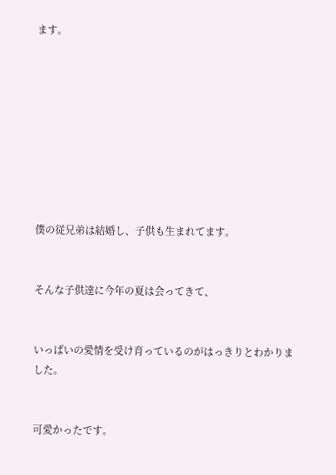ます。









僕の従兄弟は結婚し、子供も生まれてます。


そんな子供達に今年の夏は会ってきて、


いっぱいの愛情を受け育っているのがはっきりとわかりました。


可愛かったです。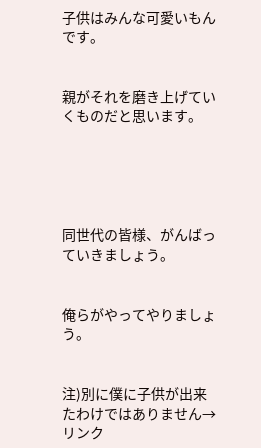子供はみんな可愛いもんです。


親がそれを磨き上げていくものだと思います。





同世代の皆様、がんばっていきましょう。


俺らがやってやりましょう。


注)別に僕に子供が出来たわけではありません→リンク